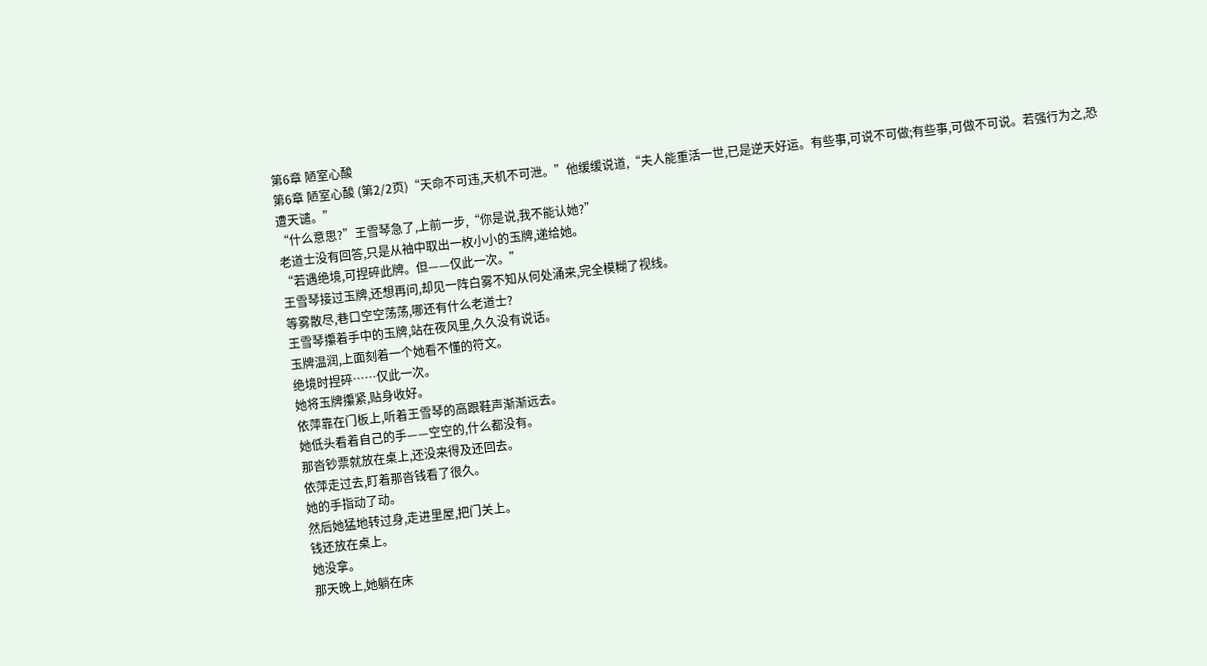第6章 陋室心酸
第6章 陋室心酸 (第2/2页)“天命不可违,天机不可泄。”他缓缓说道,“夫人能重活一世,已是逆天好运。有些事,可说不可做;有些事,可做不可说。若强行为之,恐遭天谴。”
“什么意思?”王雪琴急了,上前一步,“你是说,我不能认她?”
老道士没有回答,只是从袖中取出一枚小小的玉牌,递给她。
“若遇绝境,可捏碎此牌。但——仅此一次。”
王雪琴接过玉牌,还想再问,却见一阵白雾不知从何处涌来,完全模糊了视线。
等雾散尽,巷口空空荡荡,哪还有什么老道士?
王雪琴攥着手中的玉牌,站在夜风里,久久没有说话。
玉牌温润,上面刻着一个她看不懂的符文。
绝境时捏碎……仅此一次。
她将玉牌攥紧,贴身收好。
依萍靠在门板上,听着王雪琴的高跟鞋声渐渐远去。
她低头看着自己的手——空空的,什么都没有。
那沓钞票就放在桌上,还没来得及还回去。
依萍走过去,盯着那沓钱看了很久。
她的手指动了动。
然后她猛地转过身,走进里屋,把门关上。
钱还放在桌上。
她没拿。
那天晚上,她躺在床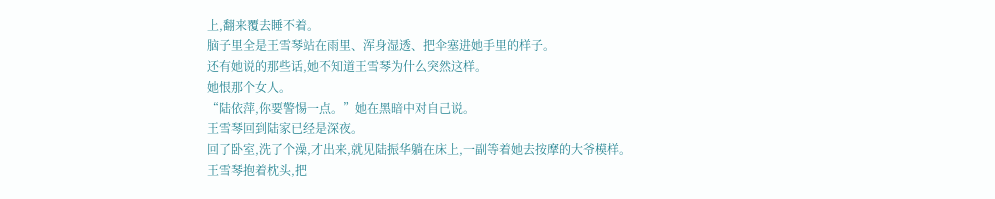上,翻来覆去睡不着。
脑子里全是王雪琴站在雨里、浑身湿透、把伞塞进她手里的样子。
还有她说的那些话,她不知道王雪琴为什么突然这样。
她恨那个女人。
“陆依萍,你要警惕一点。”她在黑暗中对自己说。
王雪琴回到陆家已经是深夜。
回了卧室,洗了个澡,才出来,就见陆振华躺在床上,一副等着她去按摩的大爷模样。
王雪琴抱着枕头,把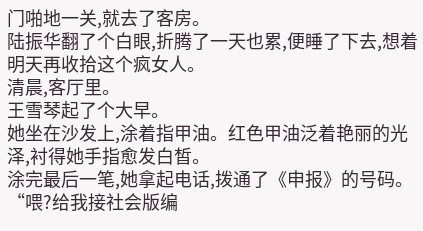门啪地一关,就去了客房。
陆振华翻了个白眼,折腾了一天也累,便睡了下去,想着明天再收拾这个疯女人。
清晨,客厅里。
王雪琴起了个大早。
她坐在沙发上,涂着指甲油。红色甲油泛着艳丽的光泽,衬得她手指愈发白皙。
涂完最后一笔,她拿起电话,拨通了《申报》的号码。
“喂?给我接社会版编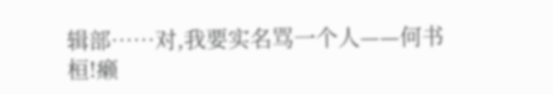辑部……对,我要实名骂一个人——何书桓!癞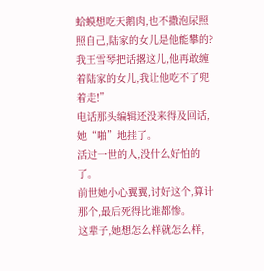蛤蟆想吃天鹅肉,也不撒泡尿照照自己,陆家的女儿是他能攀的?我王雪琴把话撂这儿,他再敢缠着陆家的女儿,我让他吃不了兜着走!”
电话那头编辑还没来得及回话,她“啪”地挂了。
活过一世的人,没什么好怕的了。
前世她小心翼翼,讨好这个,算计那个,最后死得比谁都惨。
这辈子,她想怎么样就怎么样,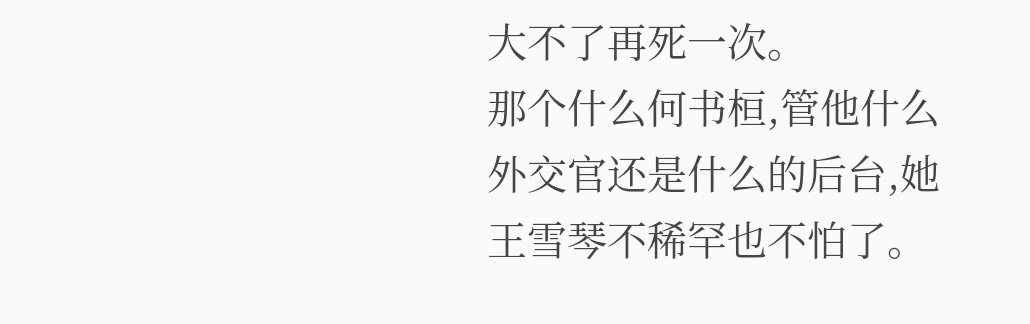大不了再死一次。
那个什么何书桓,管他什么外交官还是什么的后台,她王雪琴不稀罕也不怕了。